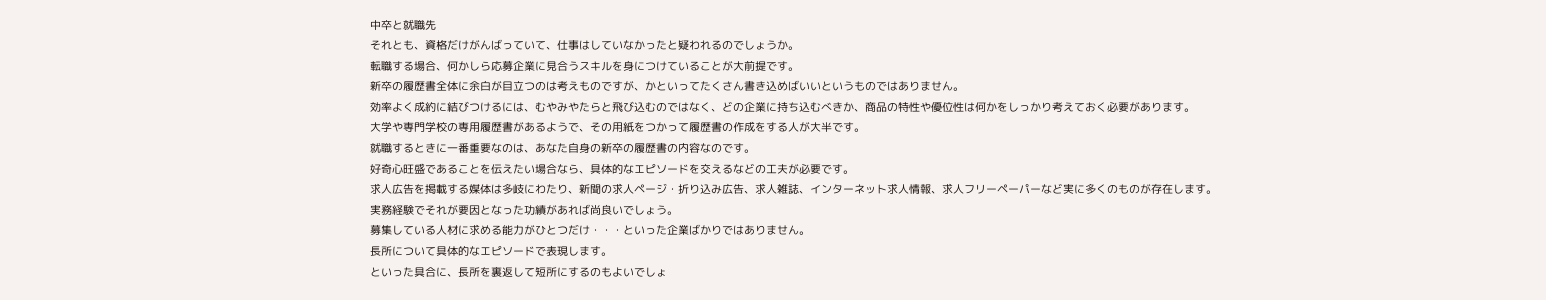中卒と就職先
それとも、資格だけがんばっていて、仕事はしていなかったと疑われるのでしょうか。
転職する場合、何かしら応募企業に見合うスキルを身につけていることが大前提です。
新卒の履歴書全体に余白が目立つのは考えものですが、かといってたくさん書き込めばいいというものではありません。
効率よく成約に結びつけるには、むやみやたらと飛び込むのではなく、どの企業に持ち込むべきか、商品の特性や優位性は何かをしっかり考えておく必要があります。
大学や専門学校の専用履歴書があるようで、その用紙をつかって履歴書の作成をする人が大半です。
就職するときに一番重要なのは、あなた自身の新卒の履歴書の内容なのです。
好奇心旺盛であることを伝えたい場合なら、具体的なエピソードを交えるなどの工夫が必要です。
求人広告を掲載する媒体は多岐にわたり、新聞の求人ページ・折り込み広告、求人雑誌、インターネット求人情報、求人フリーペーパーなど実に多くのものが存在します。
実務経験でそれが要因となった功績があれば尚良いでしょう。
募集している人材に求める能力がひとつだけ・・・といった企業ばかりではありません。
長所について具体的なエピソードで表現します。
といった具合に、長所を裏返して短所にするのもよいでしょ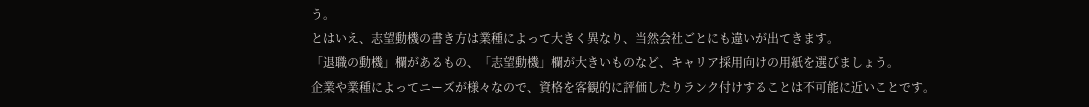う。
とはいえ、志望動機の書き方は業種によって大きく異なり、当然会社ごとにも違いが出てきます。
「退職の動機」欄があるもの、「志望動機」欄が大きいものなど、キャリア採用向けの用紙を選びましょう。
企業や業種によってニーズが様々なので、資格を客観的に評価したりランク付けすることは不可能に近いことです。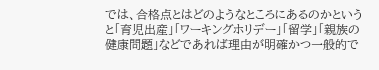では、合格点とはどのようなところにあるのかというと「育児出産」「ワーキングホリデー」「留学」「親族の健康問題」などであれば理由が明確かつ一般的で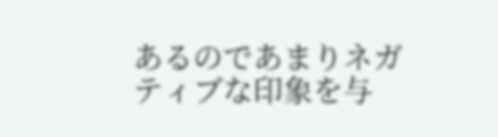あるのであまりネガティブな印象を与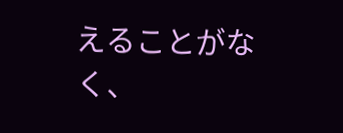えることがなく、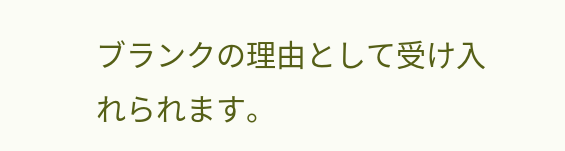ブランクの理由として受け入れられます。